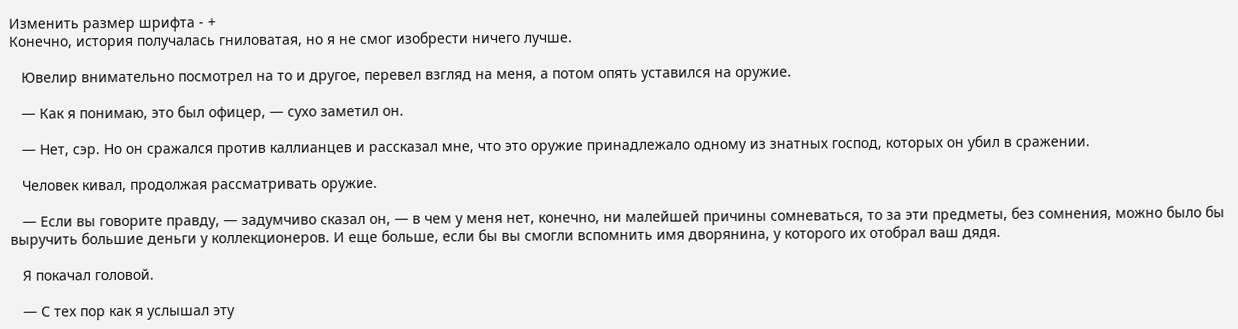Изменить размер шрифта - +
Конечно, история получалась гниловатая, но я не смог изобрести ничего лучше.

   Ювелир внимательно посмотрел на то и другое, перевел взгляд на меня, а потом опять уставился на оружие.

   — Как я понимаю, это был офицер, — сухо заметил он.

   — Нет, сэр. Но он сражался против каллианцев и рассказал мне, что это оружие принадлежало одному из знатных господ, которых он убил в сражении.

   Человек кивал, продолжая рассматривать оружие.

   — Если вы говорите правду, — задумчиво сказал он, — в чем у меня нет, конечно, ни малейшей причины сомневаться, то за эти предметы, без сомнения, можно было бы выручить большие деньги у коллекционеров. И еще больше, если бы вы смогли вспомнить имя дворянина, у которого их отобрал ваш дядя.

   Я покачал головой.

   — С тех пор как я услышал эту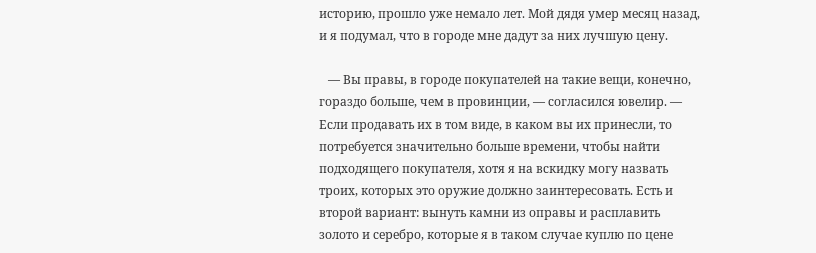историю, прошло уже немало лет. Мой дядя умер месяц назад, и я подумал, что в городе мне дадут за них лучшую цену.

   — Вы правы, в городе покупателей на такие вещи, конечно, гораздо больше, чем в провинции, — согласился ювелир. — Если продавать их в том виде, в каком вы их принесли, то потребуется значительно больше времени, чтобы найти подходящего покупателя, хотя я на вскидку могу назвать троих, которых это оружие должно заинтересовать. Есть и второй вариант: вынуть камни из оправы и расплавить золото и серебро, которые я в таком случае куплю по цене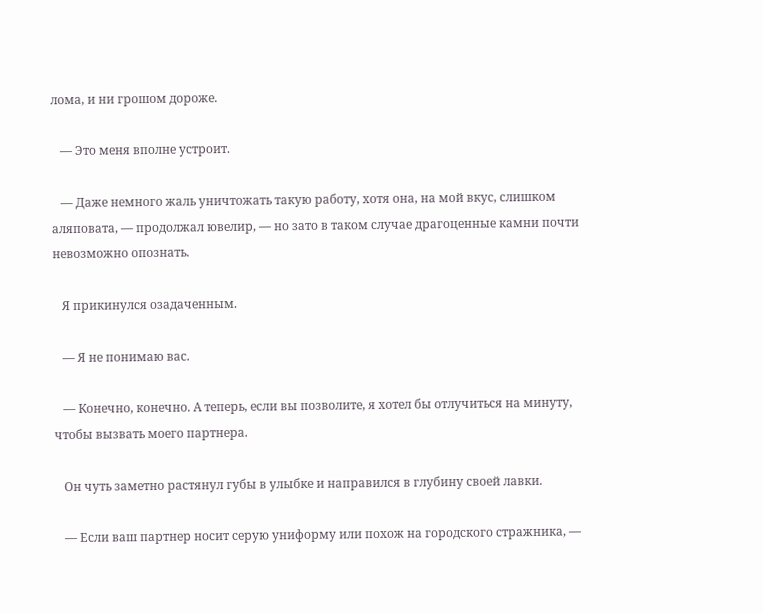лома, и ни грошом дороже.

   — Это меня вполне устроит.

   — Даже немного жаль уничтожать такую работу, хотя она, на мой вкус, слишком аляповата, — продолжал ювелир, — но зато в таком случае драгоценные камни почти невозможно опознать.

   Я прикинулся озадаченным.

   — Я не понимаю вас.

   — Конечно, конечно. А теперь, если вы позволите, я хотел бы отлучиться на минуту, чтобы вызвать моего партнера.

   Он чуть заметно растянул губы в улыбке и направился в глубину своей лавки.

   — Если ваш партнер носит серую униформу или похож на городского стражника, —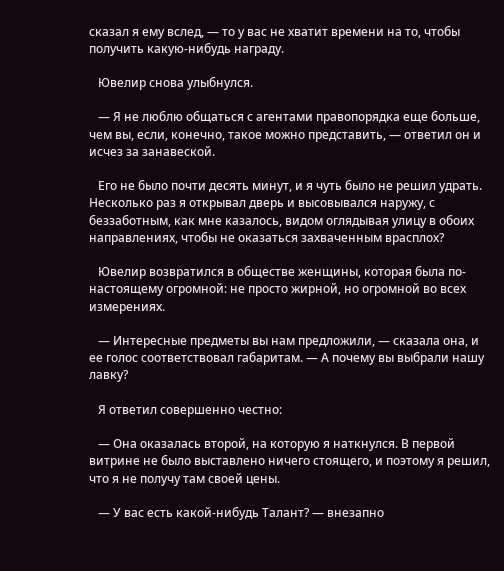сказал я ему вслед, — то у вас не хватит времени на то, чтобы получить какую-нибудь награду.

   Ювелир снова улыбнулся.

   — Я не люблю общаться с агентами правопорядка еще больше, чем вы, если, конечно, такое можно представить, — ответил он и исчез за занавеской.

   Его не было почти десять минут, и я чуть было не решил удрать. Несколько раз я открывал дверь и высовывался наружу, с беззаботным, как мне казалось, видом оглядывая улицу в обоих направлениях, чтобы не оказаться захваченным врасплох?

   Ювелир возвратился в обществе женщины, которая была по-настоящему огромной: не просто жирной, но огромной во всех измерениях.

   — Интересные предметы вы нам предложили, — сказала она, и ее голос соответствовал габаритам. — А почему вы выбрали нашу лавку?

   Я ответил совершенно честно:

   — Она оказалась второй, на которую я наткнулся. В первой витрине не было выставлено ничего стоящего, и поэтому я решил, что я не получу там своей цены.

   — У вас есть какой-нибудь Талант? — внезапно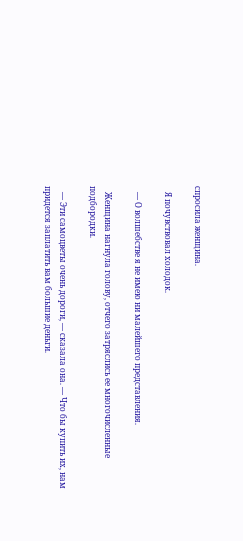спросила женщина.

   Я почувствовал холодок.

   — О волшебстве я не имею ни малейшего представления.

   Женщина нагнула голову, отчего затряслись ее многочисленные подбородки.

   — Эти самоцветы очень дороги, — сказала она. — Что бы купить их, нам придется заплатить вам большие деньги.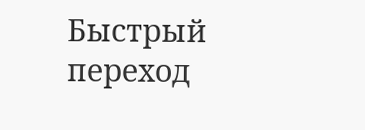Быстрый переход